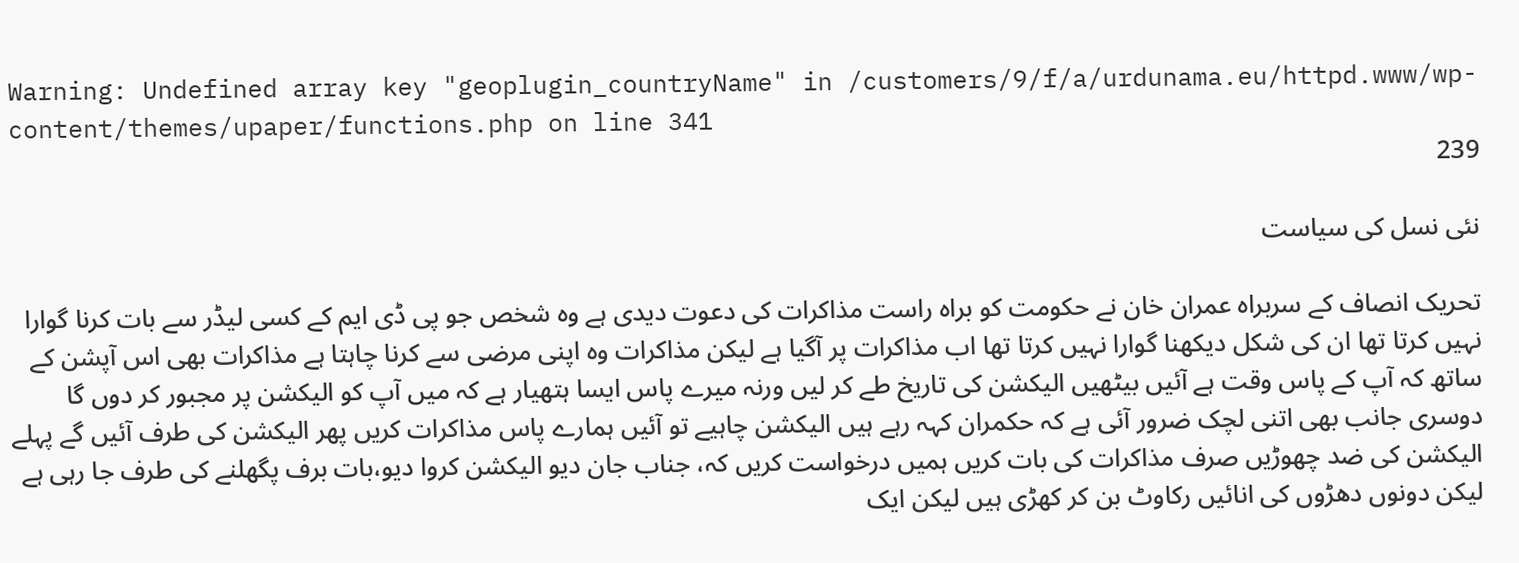Warning: Undefined array key "geoplugin_countryName" in /customers/9/f/a/urdunama.eu/httpd.www/wp-content/themes/upaper/functions.php on line 341
239

نئی نسل کی سیاست

تحریک انصاف کے سربراہ عمران خان نے حکومت کو براہ راست مذاکرات کی دعوت دیدی ہے وہ شخص جو پی ڈی ایم کے کسی لیڈر سے بات کرنا گوارا نہیں کرتا تھا ان کی شکل دیکھنا گوارا نہیں کرتا تھا اب مذاکرات پر آگیا ہے لیکن مذاکرات وہ اپنی مرضی سے کرنا چاہتا ہے مذاکرات بھی اس آپشن کے ساتھ کہ آپ کے پاس وقت ہے آئیں بیٹھیں الیکشن کی تاریخ طے کر لیں ورنہ میرے پاس ایسا ہتھیار ہے کہ میں آپ کو الیکشن پر مجبور کر دوں گا دوسری جانب بھی اتنی لچک ضرور آئی ہے کہ حکمران کہہ رہے ہیں الیکشن چاہیے تو آئیں ہمارے پاس مذاکرات کریں پھر الیکشن کی طرف آئیں گے پہلے الیکشن کی ضد چھوڑیں صرف مذاکرات کی بات کریں ہمیں درخواست کریں کہ، جناب جان دیو الیکشن کروا دیو،بات برف پگھلنے کی طرف جا رہی ہے لیکن دونوں دھڑوں کی انائیں رکاوٹ بن کر کھڑی ہیں لیکن ایک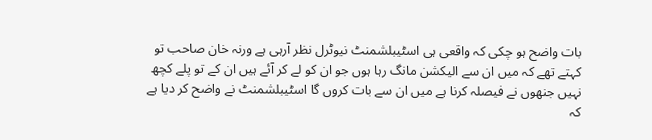بات واضح ہو چکی کہ واقعی ہی اسٹیبلشمنٹ نیوٹرل نظر آرہی ہے ورنہ خان صاحب تو کہتے تھے کہ میں ان سے الیکشن مانگ رہا ہوں جو ان کو لے کر آئے ہیں ان کے تو پلے کچھ نہیں جنھوں نے فیصلہ کرنا ہے میں ان سے بات کروں گا اسٹیبلشمنٹ نے واضح کر دیا ہے کہ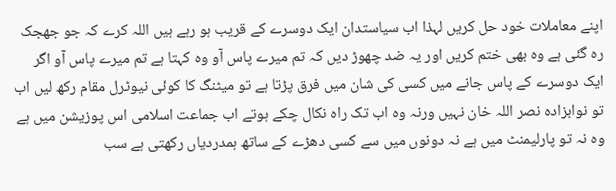اپنے معاملات خود حل کریں لہذا اب سیاستدان ایک دوسرے کے قریب ہو رہے ہیں اللہ کرے کہ جو جھجک رہ گئی ہے وہ بھی ختم کریں اور یہ ضد چھوڑ دیں کہ تم میرے پاس آو وہ کہتا ہے تم میرے پاس آو اگر ایک دوسرے کے پاس جانے میں کسی کی شان میں فرق پڑتا ہے تو میٹنگ کا کوئی نیوٹرل مقام رکھ لیں اب تو نوابزادہ نصر اللہ خان نہیں ورنہ وہ اب تک راہ نکال چکے ہوتے اب جماعت اسلامی اس پوزیشن میں ہے وہ نہ تو پارلیمنٹ میں ہے نہ دونوں میں سے کسی دھڑے کے ساتھ ہمدردیاں رکھتی ہے سب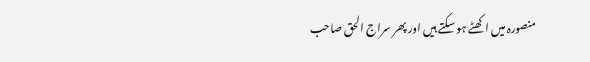منصورہ میں اکھٹے ہو سکتے ہیں اور پھر سراج الحق صاحب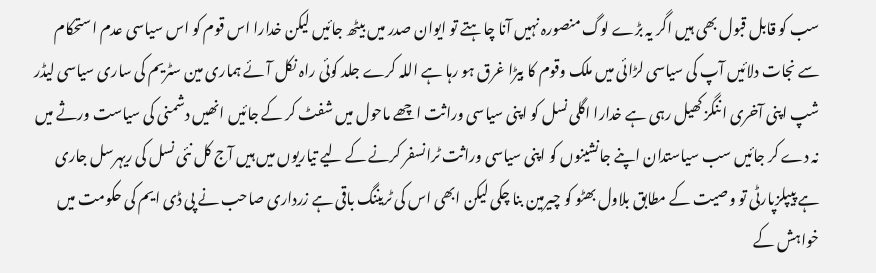سب کو قابل قبول بھی ہیں اگر یہ بڑے لوگ منصورہ نہیں آنا چاہتے تو ایوان صدر میں بیٹھ جائیں لیکن خدارا اس قوم کو اس سیاسی عدم استحکام سے نجات دلائیں آپ کی سیاسی لڑائی میں ملک وقوم کا بیڑا غرق ہو رہا ہے اللہ کرے جلد کوئی راہ نکل آئے ہماری مین سٹریم کی ساری سیاسی لیڈر شپ اپنی آخری اننگز کھیل رہی ہے خدارا اگلی نسل کو اپنی سیاسی وراثت اچھے ماحول میں شفٹ کر کے جائیں انھیں دشمنی کی سیاست ورثے میں نہ دے کر جائیں سب سیاستدان اپنے جانشینوں کو اپنی سیاسی وراثت ٹرانسفر کرنے کے لیے تیاریوں میں ہیں آج کل نئی نسل کی ریہرسل جاری ہے پیپلزپارٹی تو وصیت کے مطابق بلاول بھٹو کو چیرمین بنا چکی لیکن ابھی اس کی ٹریننگ باقی ہے زرداری صاحب نے پی ڈی ایم کی حکومت میں خواہش کے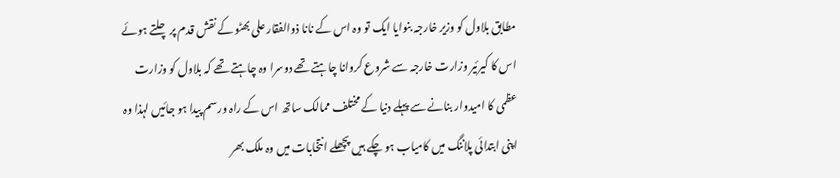مطابق بلاول کو وزیر خارجہ بنوایا ایک تو وہ اس کے نانا ذوالفقار علی بھٹو کے نقش قدم پر چلتے ہوئے اس کا کیرئیر وزارت خارجہ سے شروع کروانا چاہتے تھے دوسرا وہ چاہتے تھے کہ بلاول کو وزارت عظمی کا امیدوار بنانے سے پہلے دنیا کے مختلف ممالک ساتھ اس کے راہ ورسم پیدا ہو جائیں لہذا وہ اپنی ابتدائی پلاننگ میں کامیاب ہو چکے ہیں پچھلے انتخابات میں وہ ملک بھر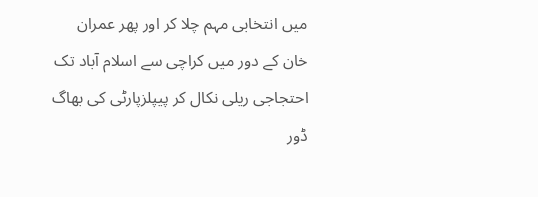میں انتخابی مہم چلا کر اور پھر عمران خان کے دور میں کراچی سے اسلام آباد تک احتجاجی ریلی نکال کر پیپلزپارٹی کی بھاگ ڈور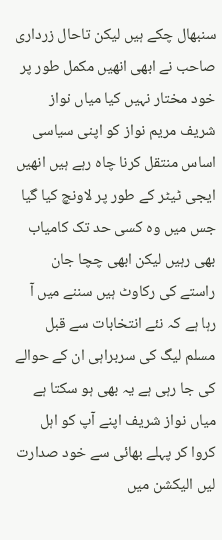سنبھال چکے ہیں لیکن تاحال زرداری صاحب نے ابھی انھیں مکمل طور پر خود مختار نہیں کیا میاں نواز شریف مریم نواز کو اپنی سیاسی اساس منتقل کرنا چاہ رہے ہیں انھیں ایجی ٹیٹر کے طور پر لاونچ کیا گیا جس میں وہ کسی حد تک کامیاب بھی رہیں لیکن ابھی چچا جان راستے کی رکاوٹ ہیں سننے میں آ رہا ہے کہ نئے انتخابات سے قبل مسلم لیگ کی سربراہی ان کے حوالے کی جا رہی ہے یہ بھی ہو سکتا ہے میاں نواز شریف اپنے آپ کو اہل کروا کر پہلے بھائی سے خود صدارت لیں الیکشن میں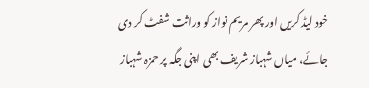خود لیڈ کریں اور پھر مریم نواز کو وراثت شفٹ کر دی جائے، میاں شہباز شریف بھی اپنی جگہ پر حمزہ شہباز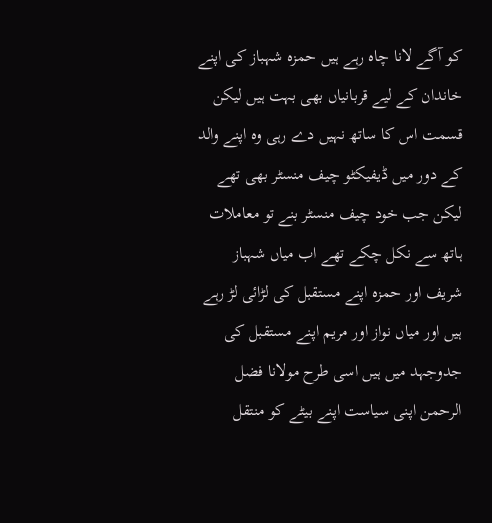کو آگے لانا چاہ رہے ہیں حمزہ شہباز کی اپنے خاندان کے لیے قربانیاں بھی بہت ہیں لیکن قسمت اس کا ساتھ نہیں دے رہی وہ اپنے والد کے دور میں ڈیفیکٹو چیف منسٹر بھی تھے لیکن جب خود چیف منسٹر بنے تو معاملات ہاتھ سے نکل چکے تھے اب میاں شہباز شریف اور حمزہ اپنے مستقبل کی لڑائی لڑ رہے ہیں اور میاں نواز اور مریم اپنے مستقبل کی جدوجہد میں ہیں اسی طرح مولانا فضل الرحمن اپنی سیاست اپنے بیٹے کو منتقل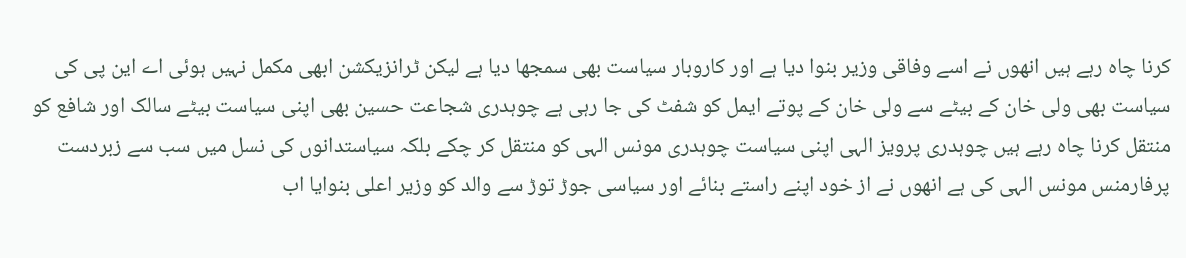کرنا چاہ رہے ہیں انھوں نے اسے وفاقی وزیر بنوا دیا ہے اور کاروبار سیاست بھی سمجھا دیا ہے لیکن ٹرانزیکشن ابھی مکمل نہیں ہوئی اے این پی کی سیاست بھی ولی خان کے بیٹے سے ولی خان کے پوتے ایمل کو شفٹ کی جا رہی ہے چوہدری شجاعت حسین بھی اپنی سیاست بیٹے سالک اور شافع کو منتقل کرنا چاہ رہے ہیں چوہدری پرویز الہی اپنی سیاست چوہدری مونس الہی کو منتقل کر چکے بلکہ سیاستدانوں کی نسل میں سب سے زبردست پرفارمنس مونس الہی کی ہے انھوں نے از خود اپنے راستے بنائے اور سیاسی جوڑ توڑ سے والد کو وزیر اعلی بنوایا اب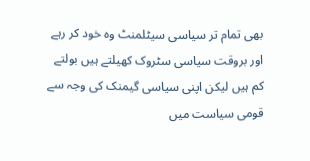بھی تمام تر سیاسی سیٹلمنٹ وہ خود کر رہے اور بروقت سیاسی سٹروک کھیلتے ہیں بولتے کم ہیں لیکن اپنی سیاسی گیمنک کی وجہ سے قومی سیاست میں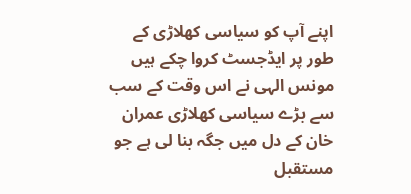اپنے آپ کو سیاسی کھلاڑی کے طور پر ایڈجسٹ کروا چکے ہیں مونس الہی نے اس وقت کے سب سے بڑے سیاسی کھلاڑی عمران خان کے دل میں جگہ بنا لی ہے جو مستقبل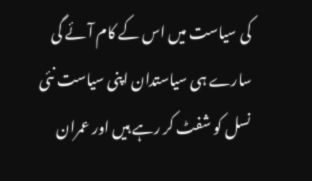کی سیاست میں اس کے کام آئے گی سارے ہی سیاستدان اپنی سیاست نئی نسل کو شفٹ کر رہے ہیں اور عمران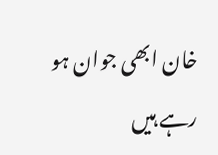خان ابھی جوان ہو رہے ہیں